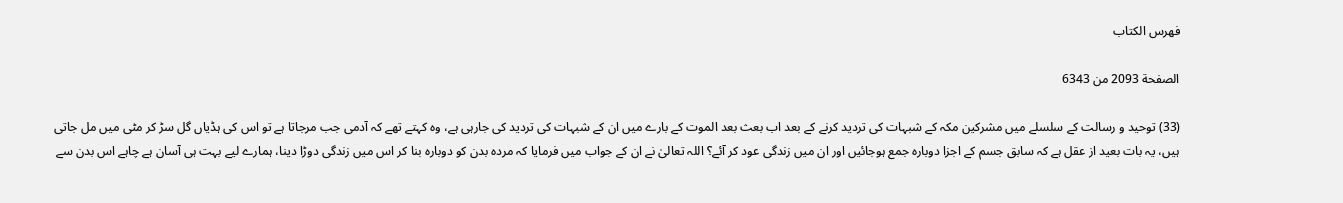فهرس الكتاب

الصفحة 2093 من 6343

(33) توحید و رسالت کے سلسلے میں مشرکین مکہ کے شبہات کی تردید کرنے کے بعد اب بعث بعد الموت کے بارے میں ان کے شبہات کی تردید کی جارہی ہے، وہ کہتے تھے کہ آدمی جب مرجاتا ہے تو اس کی ہڈیاں گل سڑ کر مٹی میں مل جاتی ہیں، یہ بات بعید از عقل ہے کہ سابق جسم کے اجزا دوبارہ جمع ہوجائیں اور ان میں زندگی عود کر آئے؟ اللہ تعالیٰ نے ان کے جواب میں فرمایا کہ مردہ بدن کو دوبارہ بنا کر اس میں زندگی دوڑا دینا، ہمارے لیے بہت ہی آسان ہے چاہے اس بدن سے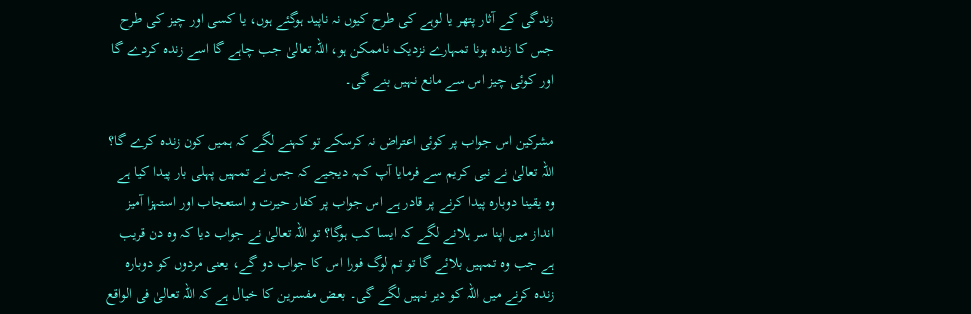زندگی کے آثار پتھر یا لوہے کی طرح کیوں نہ ناپید ہوگئے ہوں، یا کسی اور چیز کی طرح جس کا زندہ ہونا تمہارے نزدیک ناممکن ہو، اللہ تعالیٰ جب چاہے گا اسے زندہ کردے گا اور کوئی چیز اس سے مانع نہیں بنے گی۔

مشرکین اس جواب پر کوئی اعتراض نہ کرسکے تو کہنے لگے کہ ہمیں کون زندہ کرے گا؟ اللہ تعالیٰ نے نبی کریم سے فرمایا آپ کہہ دیجیے کہ جس نے تمہیں پہلی بار پیدا کیا ہے وہ یقینا دوبارہ پیدا کرنے پر قادر ہے اس جواب پر کفار حیرت و استعجاب اور استہزا آمیز انداز میں اپنا سر ہلانے لگے کہ ایسا کب ہوگا؟ تو اللہ تعالیٰ نے جواب دیا کہ وہ دن قریب ہے جب وہ تمہیں بلائے گا تو تم لوگ فورا اس کا جواب دو گے، یعنی مردوں کو دوبارہ زندہ کرنے میں اللہ کو دیر نہیں لگے گی۔ بعض مفسرین کا خیال ہے کہ اللہ تعالیٰ فی الواقع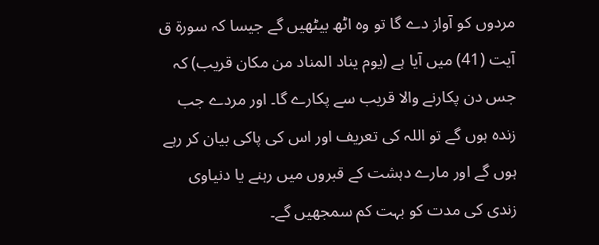مردوں کو آواز دے گا تو وہ اٹھ بیٹھیں گے جیسا کہ سورۃ ق آیت (41) میں آیا ہے (یوم یناد المناد من مکان قریب) کہ جس دن پکارنے والا قریب سے پکارے گا۔ اور مردے جب زندہ ہوں گے تو اللہ کی تعریف اور اس کی پاکی بیان کر رہے ہوں گے اور مارے دہشت کے قبروں میں رہنے یا دنیاوی زندی کی مدت کو بہت کم سمجھیں گے۔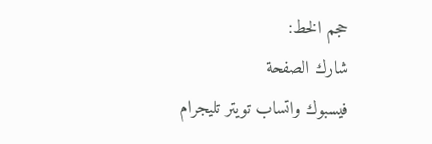حجم الخط:
شارك الصفحة
فيسبوك واتساب تويتر تليجرام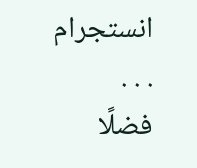انستجرام
. . .
فضلًا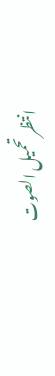انتظر تحميل الصوت